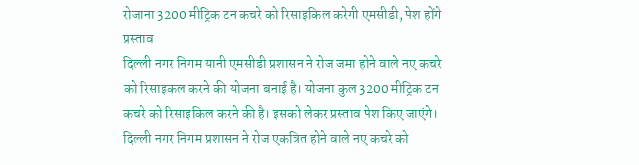रोजाना 3200 मीट्रिक टन कचरे को रिसाइकिल करेगी एमसीडी, पेश होंगे प्रस्ताव
दिल्ली नगर निगम यानी एमसीडी प्रशासन ने रोज जमा होने वाले नए कचरे को रिसाइकल करने की योजना बनाई है। योजना कुल 3200 मीट्रिक टन कचरे को रिसाइकिल करने की है। इसको लेकर प्रस्ताव पेश किए जाएंगे।
दिल्ली नगर निगम प्रशासन ने रोज एकत्रित होने वाले नए कचरे को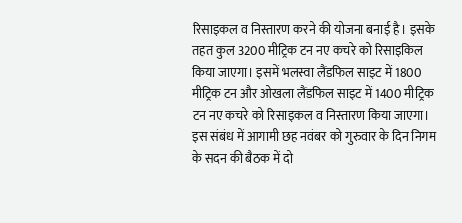रिसाइकल व निस्तारण करने की योजना बनाई है। इसके तहत कुल 3200 मीट्रिक टन नए कचरे को रिसाइकिल किया जाएगा। इसमें भलस्वा लैंडफिल साइट में 1800 मीट्रिक टन और ओखला लैंडफिल साइट में 1400 मीट्रिक टन नए कचरे को रिसाइकल व निस्तारण किया जाएगा। इस संबंध में आगामी छह नवंबर को गुरुवार के दिन निगम के सदन की बैठक में दो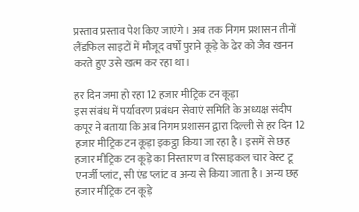प्रस्ताव प्रस्ताव पेश किए जाएंगे। अब तक निगम प्रशासन तीनों लैंडफिल साइटों में मौजूद वर्षों पुराने कूड़े के ढेर को जैव खनन करते हुए उसे खत्म कर रहा था।

हर दिन जमा हो रहा 12 हजार मीट्रिक टन कूड़ा
इस संबंध में पर्यावरण प्रबंधन सेवाएं समिति के अध्यक्ष संदीप कपूर ने बताया कि अब निगम प्रशासन द्वारा दिल्ली से हर दिन 12 हजार मीट्रिक टन कूड़ा इकट्ठा किया जा रहा है। इसमें से छह हजार मीट्रिक टन कूड़े का निस्तारण व रिसाइकल चार वेस्ट टू एनर्जी प्लांट, सी एंड प्लांट व अन्य से किया जाता है। अन्य छह हजार मीट्रिक टन कूड़े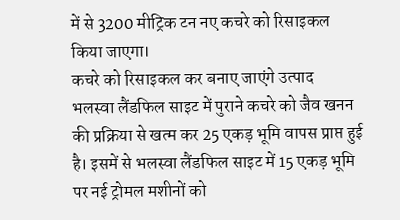में से 3200 मीट्रिक टन नए कचरे को रिसाइकल किया जाएगा।
कचरे को रिसाइकल कर बनाए जाएंगे उत्पाद
भलस्वा लैंडफिल साइट में पुराने कचरे को जैव खनन की प्रक्रिया से खत्म कर 25 एकड़ भूमि वापस प्राप्त हुई है। इसमें से भलस्वा लैंडफिल साइट में 15 एकड़ भूमि पर नई ट्रोमल मशीनों को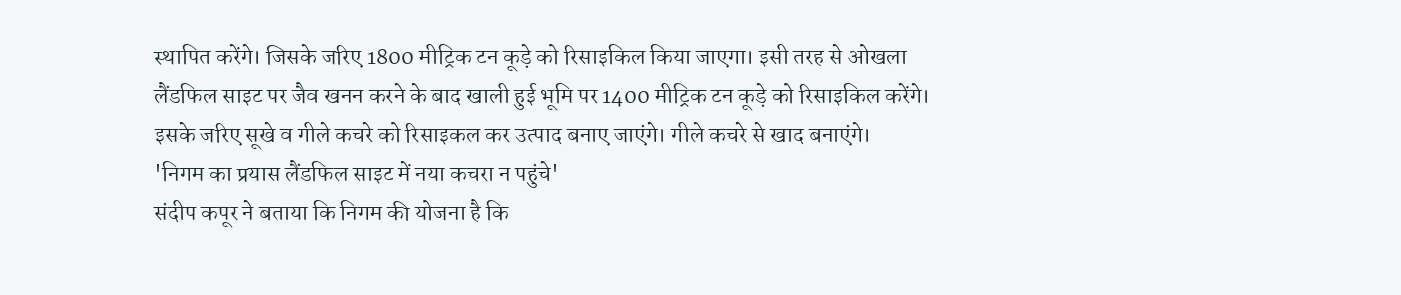स्थापित करेंगे। जिसके जरिए 1800 मीट्रिक टन कूड़े को रिसाइकिल किया जाएगा। इसी तरह से ओखला लैंडफिल साइट पर जैव खनन करने के बाद खाली हुई भूमि पर 1400 मीट्रिक टन कूड़े को रिसाइकिल करेंगे। इसके जरिए सूखे व गीले कचरे को रिसाइकल कर उत्पाद बनाए जाएंगे। गीले कचरे से खाद बनाएंगे।
'निगम का प्रयास लैंडफिल साइट में नया कचरा न पहुंचे'
संदीप कपूर ने बताया कि निगम की योजना है कि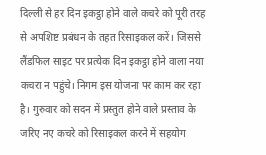दिल्ली से हर दिन इकट्ठा होने वाले कचरे को पूरी तरह से अपशिष्ट प्रबंधन के तहत रिसाइकल करें। जिससे लैंडफिल साइट पर प्रत्येक दिन इकट्ठा होने वाला नया कचरा न पहुंचे। निगम इस योजना पर काम कर रहा है। गुरुवार को सदन में प्रस्तुत होने वाले प्रस्ताव के जरिए नए कचरे को रिसाइकल करने में सहयोग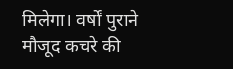मिलेगा। वर्षों पुराने मौजूद कचरे की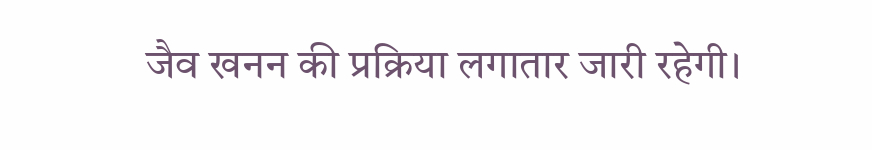जैव खनन की प्रक्रिया लगातार जारी रहेगी।